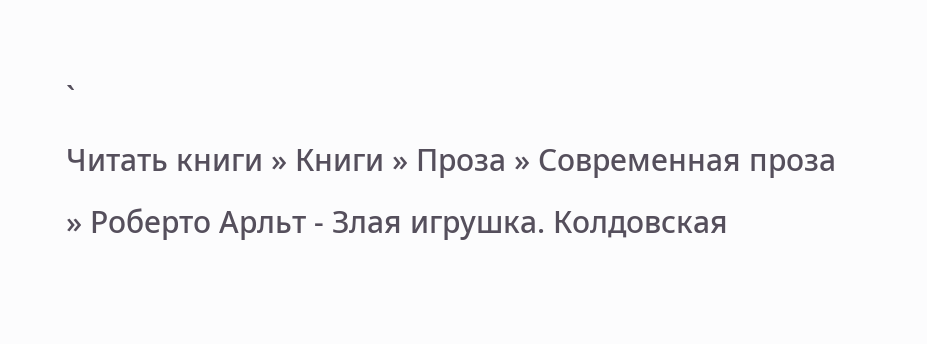`
Читать книги » Книги » Проза » Современная проза » Роберто Арльт - Злая игрушка. Колдовская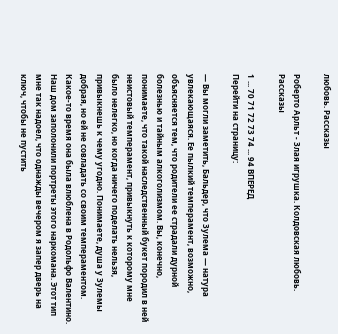любовь. Рассказы

Роберто Арльт - Злая игрушка. Колдовская любовь. Рассказы

1 ... 70 71 72 73 74 ... 94 ВПЕРЕД
Перейти на страницу:

— Вы могли заметить, Бальдер, что Зулема — натура увлекающаяся. Ее пылкий темперамент, возможно, объясняется тем, что родители ее страдали дурной болезнью и тайным алкоголизмом. Вы, конечно, понимаете, что такой наследственный букет породил в ней неистовый темперамент, привыкнуть к которому мне было нелегко, но когда ничего поделать нельзя, привыкнешь к чему угодно. Понимаете, душа у Зулемы добрая, но ей не совладать со своим темпераментом. Какое-то время она была влюблена в Родольфо Валентино. Наш дом заполонили портреты этого наркомана. Этот тип мне так надоел, что однажды вечером я запер дверь на ключ, чтобы не пустить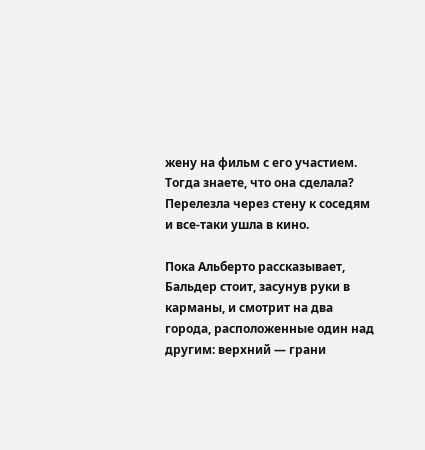жену на фильм с его участием. Тогда знаете, что она сделала? Перелезла через стену к соседям и все-таки ушла в кино.

Пока Альберто рассказывает, Бальдер стоит, засунув руки в карманы, и смотрит на два города, расположенные один над другим: верхний — грани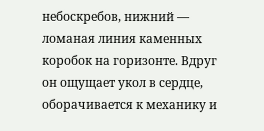небоскребов, нижний — ломаная линия каменных коробок на горизонте. Вдруг он ощущает укол в сердце, оборачивается к механику и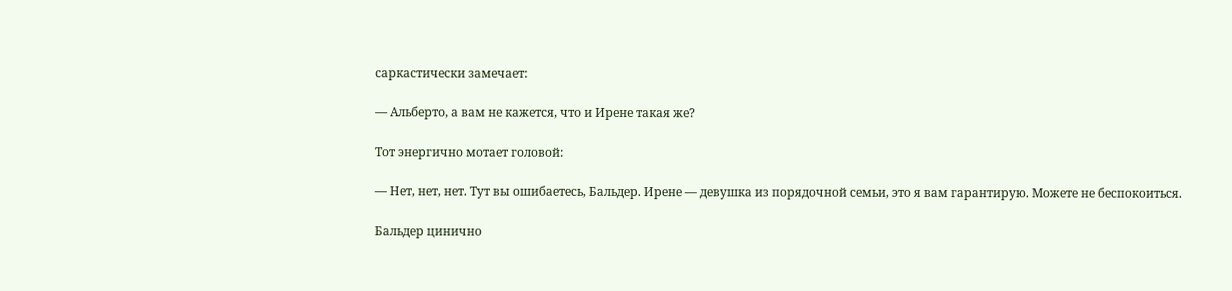саркастически замечает:

— Альберто, а вам не кажется, что и Ирене такая же?

Тот энергично мотает головой:

— Нет, нет, нет. Тут вы ошибаетесь, Бальдер. Ирене — девушка из порядочной семьи, это я вам гарантирую. Можете не беспокоиться.

Бальдер цинично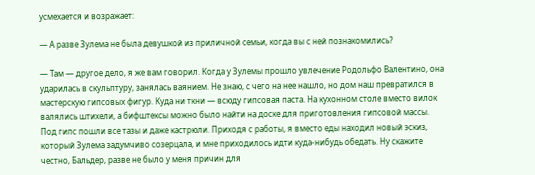усмехается и возражает:

— А разве Зулема не была девушкой из приличной семьи, когда вы с ней познакомились?

— Там — другое дело, я же вам говорил. Когда у Зулемы прошло увлечение Родольфо Валентино, она ударилась в скульптуру, занялась ваянием. Не знаю, с чего на нее нашло, но дом наш превратился в мастерскую гипсовых фигур. Куда ни ткни — всюду гипсовая паста. На кухонном столе вместо вилок валялись штихели, а бифштексы можно было найти на доске для приготовления гипсовой массы. Под гипс пошли все тазы и даже кастрюли. Приходя с работы, я вместо еды находил новый эскиз, который Зулема задумчиво созерцала, и мне приходилось идти куда-нибудь обедать. Ну скажите честно, Бальдер, разве не было у меня причин для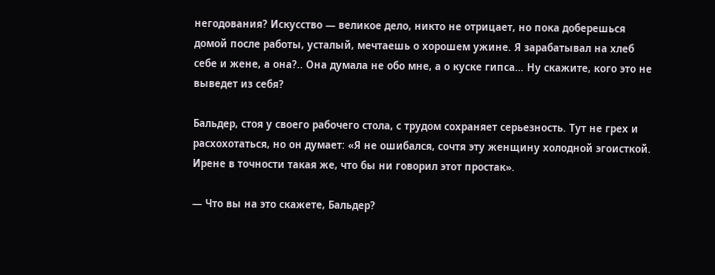негодования? Искусство — великое дело, никто не отрицает, но пока доберешься домой после работы, усталый, мечтаешь о хорошем ужине. Я зарабатывал на хлеб себе и жене, а она?.. Она думала не обо мне, а о куске гипса… Ну скажите, кого это не выведет из себя?

Бальдер, стоя у своего рабочего стола, с трудом сохраняет серьезность. Тут не грех и расхохотаться, но он думает: «Я не ошибался, сочтя эту женщину холодной эгоисткой. Ирене в точности такая же, что бы ни говорил этот простак».

— Что вы на это скажете, Бальдер?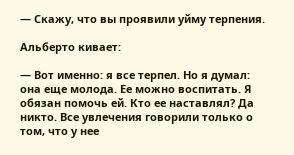— Скажу, что вы проявили уйму терпения.

Альберто кивает:

— Вот именно: я все терпел. Но я думал: она еще молода. Ее можно воспитать. Я обязан помочь ей. Кто ее наставлял? Да никто. Все увлечения говорили только о том, что у нее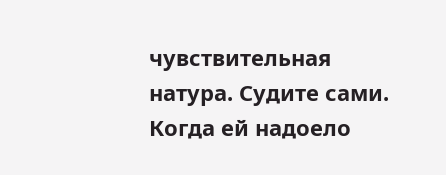чувствительная натура. Судите сами. Когда ей надоело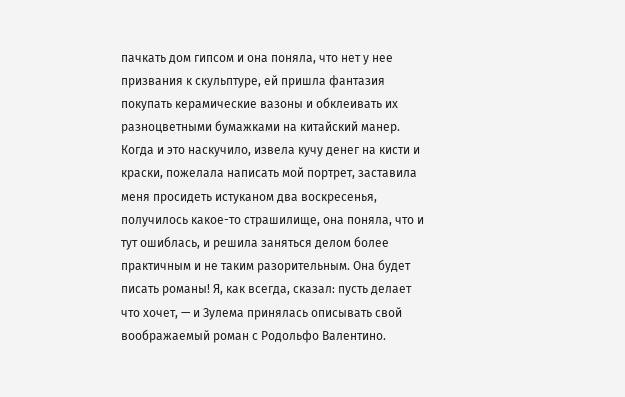пачкать дом гипсом и она поняла, что нет у нее призвания к скульптуре, ей пришла фантазия покупать керамические вазоны и обклеивать их разноцветными бумажками на китайский манер. Когда и это наскучило, извела кучу денег на кисти и краски, пожелала написать мой портрет, заставила меня просидеть истуканом два воскресенья, получилось какое-то страшилище, она поняла, что и тут ошиблась, и решила заняться делом более практичным и не таким разорительным. Она будет писать романы! Я, как всегда, сказал: пусть делает что хочет, — и Зулема принялась описывать свой воображаемый роман с Родольфо Валентино.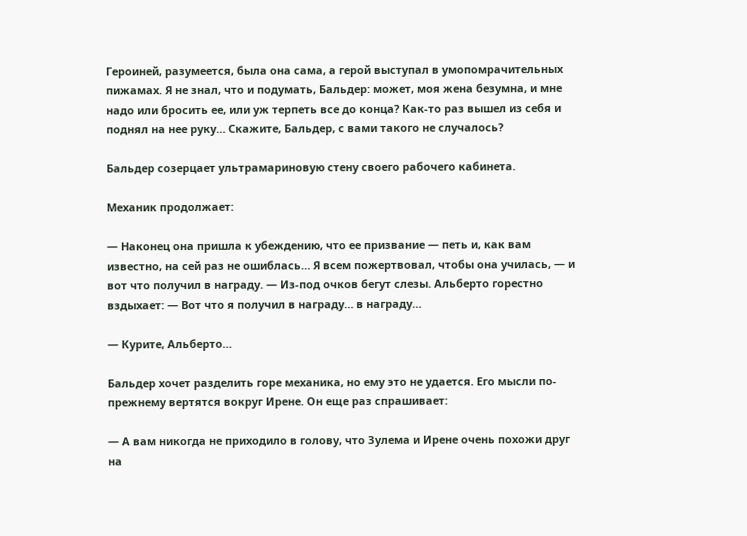Героиней, разумеется, была она сама, а герой выступал в умопомрачительных пижамах. Я не знал, что и подумать, Бальдер: может, моя жена безумна, и мне надо или бросить ее, или уж терпеть все до конца? Как-то раз вышел из себя и поднял на нее руку… Скажите, Бальдер, с вами такого не случалось?

Бальдер созерцает ультрамариновую стену своего рабочего кабинета.

Механик продолжает:

— Наконец она пришла к убеждению, что ее призвание — петь и, как вам известно, на сей раз не ошиблась… Я всем пожертвовал, чтобы она училась, — и вот что получил в награду. — Из-под очков бегут слезы. Альберто горестно вздыхает: — Вот что я получил в награду… в награду…

— Курите, Альберто…

Бальдер хочет разделить горе механика, но ему это не удается. Его мысли по-прежнему вертятся вокруг Ирене. Он еще раз спрашивает:

— А вам никогда не приходило в голову, что Зулема и Ирене очень похожи друг на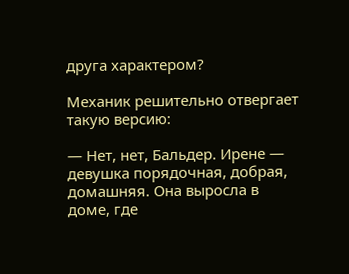друга характером?

Механик решительно отвергает такую версию:

— Нет, нет, Бальдер. Ирене — девушка порядочная, добрая, домашняя. Она выросла в доме, где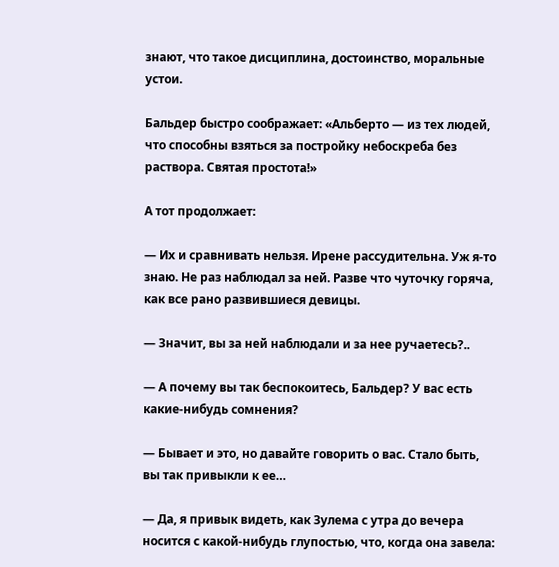знают, что такое дисциплина, достоинство, моральные устои.

Бальдер быстро соображает: «Альберто — из тех людей, что способны взяться за постройку небоскреба без раствора. Святая простота!»

А тот продолжает:

— Их и сравнивать нельзя. Ирене рассудительна. Уж я-то знаю. Не раз наблюдал за ней. Разве что чуточку горяча, как все рано развившиеся девицы.

— Значит, вы за ней наблюдали и за нее ручаетесь?..

— А почему вы так беспокоитесь, Бальдер? У вас есть какие-нибудь сомнения?

— Бывает и это, но давайте говорить о вас. Стало быть, вы так привыкли к ее…

— Да, я привык видеть, как Зулема с утра до вечера носится с какой-нибудь глупостью, что, когда она завела: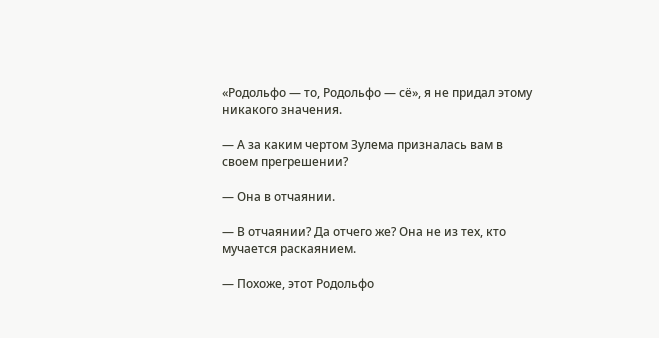«Родольфо — то, Родольфо — сё», я не придал этому никакого значения.

— А за каким чертом Зулема призналась вам в своем прегрешении?

— Она в отчаянии.

— В отчаянии? Да отчего же? Она не из тех, кто мучается раскаянием.

— Похоже, этот Родольфо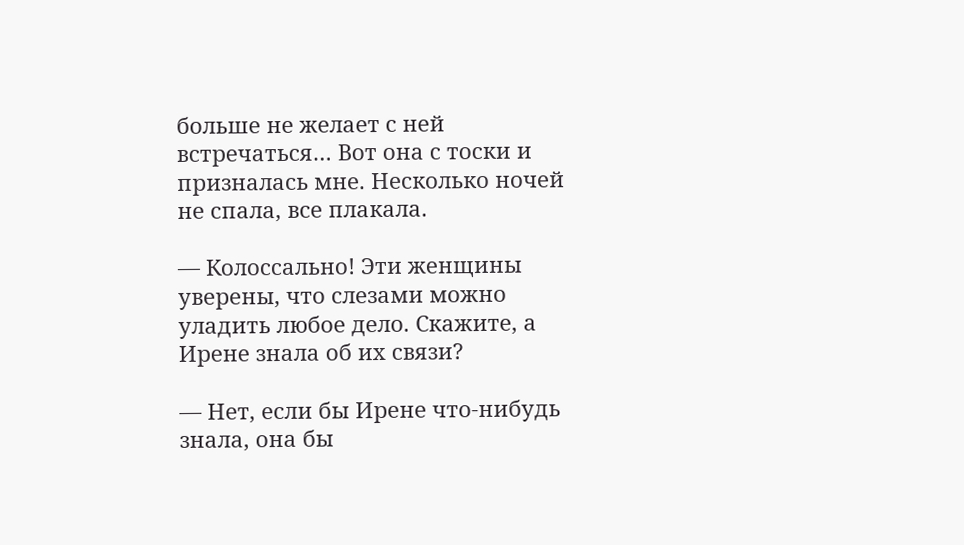больше не желает с ней встречаться… Вот она с тоски и призналась мне. Несколько ночей не спала, все плакала.

— Колоссально! Эти женщины уверены, что слезами можно уладить любое дело. Скажите, а Ирене знала об их связи?

— Нет, если бы Ирене что-нибудь знала, она бы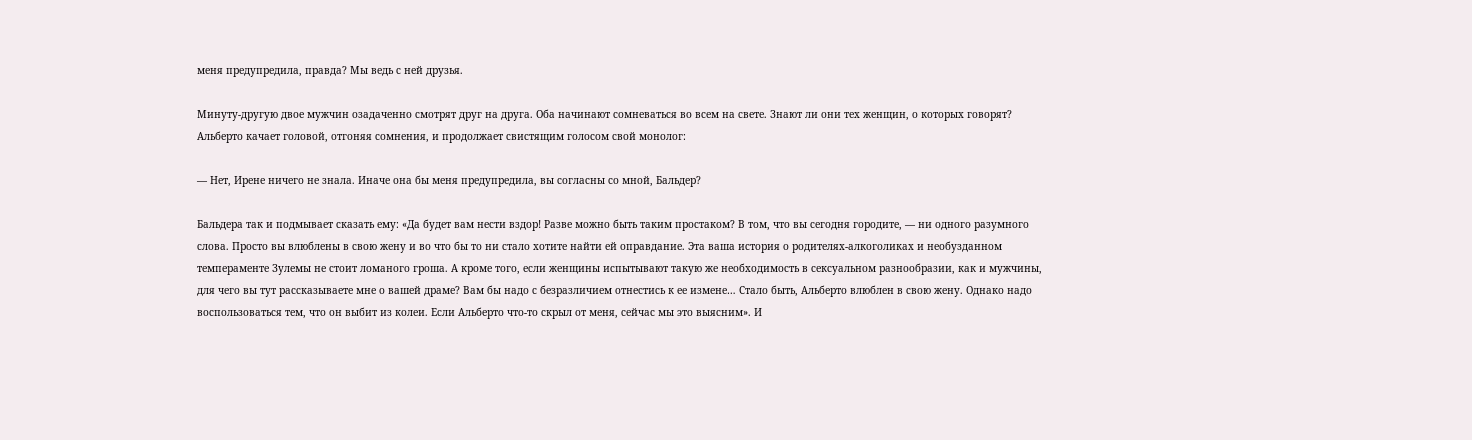меня предупредила, правда? Мы ведь с ней друзья.

Минуту-другую двое мужчин озадаченно смотрят друг на друга. Оба начинают сомневаться во всем на свете. Знают ли они тех женщин, о которых говорят? Альберто качает головой, отгоняя сомнения, и продолжает свистящим голосом свой монолог:

— Нет, Ирене ничего не знала. Иначе она бы меня предупредила, вы согласны со мной, Бальдер?

Бальдера так и подмывает сказать ему: «Да будет вам нести вздор! Разве можно быть таким простаком? В том, что вы сегодня городите, — ни одного разумного слова. Просто вы влюблены в свою жену и во что бы то ни стало хотите найти ей оправдание. Эта ваша история о родителях-алкоголиках и необузданном темпераменте Зулемы не стоит ломаного гроша. А кроме того, если женщины испытывают такую же необходимость в сексуальном разнообразии, как и мужчины, для чего вы тут рассказываете мне о вашей драме? Вам бы надо с безразличием отнестись к ее измене… Стало быть, Альберто влюблен в свою жену. Однако надо воспользоваться тем, что он выбит из колеи. Если Альберто что-то скрыл от меня, сейчас мы это выясним». И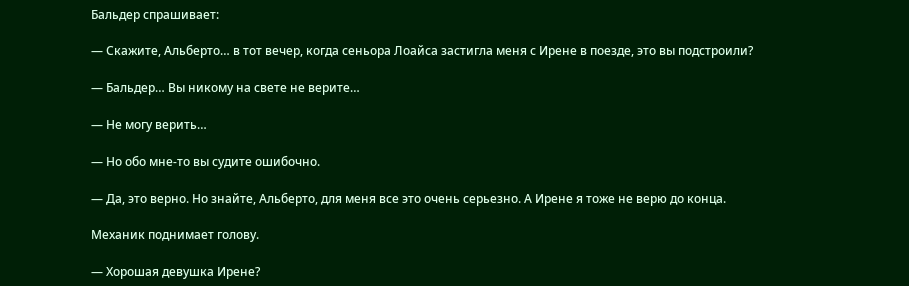Бальдер спрашивает:

— Скажите, Альберто… в тот вечер, когда сеньора Лоайса застигла меня с Ирене в поезде, это вы подстроили?

— Бальдер… Вы никому на свете не верите…

— Не могу верить…

— Но обо мне-то вы судите ошибочно.

— Да, это верно. Но знайте, Альберто, для меня все это очень серьезно. А Ирене я тоже не верю до конца.

Механик поднимает голову.

— Хорошая девушка Ирене?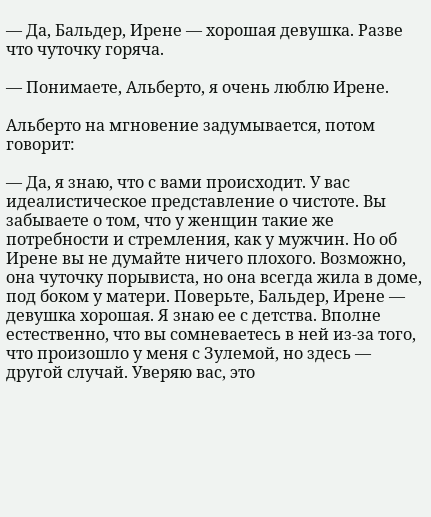— Да, Бальдер, Ирене — хорошая девушка. Разве что чуточку горяча.

— Понимаете, Альберто, я очень люблю Ирене.

Альберто на мгновение задумывается, потом говорит:

— Да, я знаю, что с вами происходит. У вас идеалистическое представление о чистоте. Вы забываете о том, что у женщин такие же потребности и стремления, как у мужчин. Но об Ирене вы не думайте ничего плохого. Возможно, она чуточку порывиста, но она всегда жила в доме, под боком у матери. Поверьте, Бальдер, Ирене — девушка хорошая. Я знаю ее с детства. Вполне естественно, что вы сомневаетесь в ней из-за того, что произошло у меня с Зулемой, но здесь — другой случай. Уверяю вас, это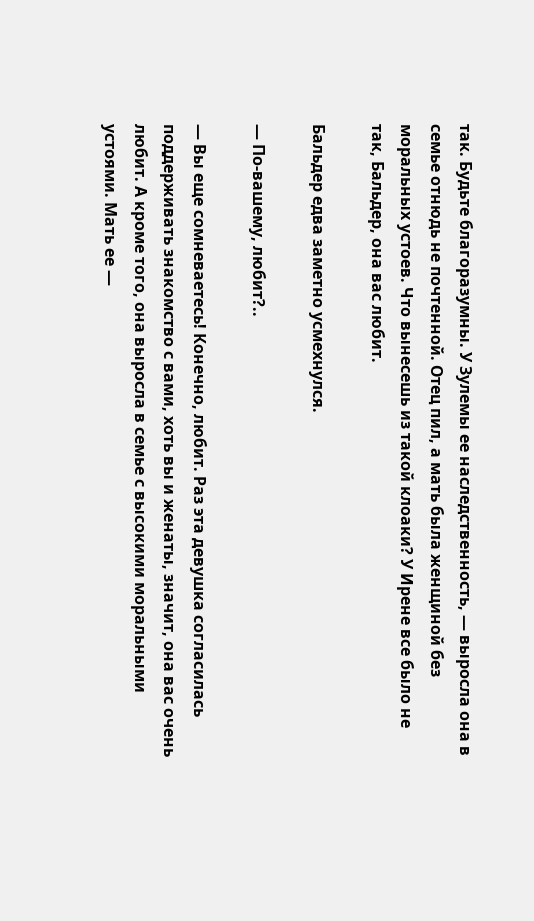так. Будьте благоразумны. У Зулемы ее наследственность, — выросла она в семье отнюдь не почтенной. Отец пил, а мать была женщиной без моральных устоев. Что вынесешь из такой клоаки? У Ирене все было не так, Бальдер, она вас любит.

Бальдер едва заметно усмехнулся.

— По-вашему, любит?..

— Вы еще сомневаетесь! Конечно, любит. Раз эта девушка согласилась поддерживать знакомство с вами, хоть вы и женаты, значит, она вас очень любит. А кроме того, она выросла в семье с высокими моральными устоями. Мать ее —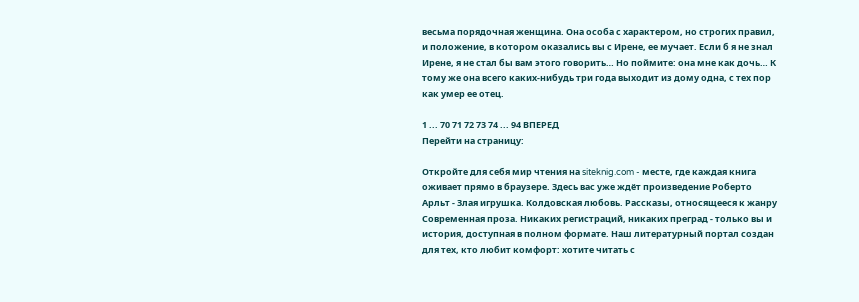весьма порядочная женщина. Она особа с характером, но строгих правил, и положение, в котором оказались вы с Ирене, ее мучает. Если б я не знал Ирене, я не стал бы вам этого говорить… Но поймите: она мне как дочь… К тому же она всего каких-нибудь три года выходит из дому одна, с тех пор как умер ее отец.

1 ... 70 71 72 73 74 ... 94 ВПЕРЕД
Перейти на страницу:

Откройте для себя мир чтения на siteknig.com - месте, где каждая книга оживает прямо в браузере. Здесь вас уже ждёт произведение Роберто Арльт - Злая игрушка. Колдовская любовь. Рассказы, относящееся к жанру Современная проза. Никаких регистраций, никаких преград - только вы и история, доступная в полном формате. Наш литературный портал создан для тех, кто любит комфорт: хотите читать с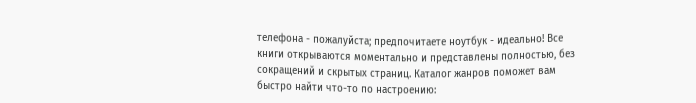телефона - пожалуйста; предпочитаете ноутбук - идеально! Все книги открываются моментально и представлены полностью, без сокращений и скрытых страниц. Каталог жанров поможет вам быстро найти что-то по настроению: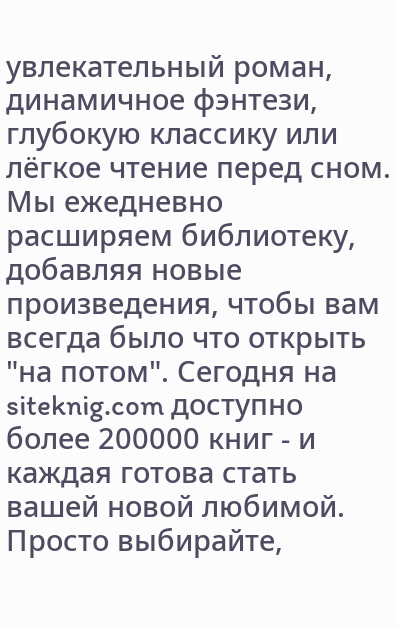увлекательный роман, динамичное фэнтези, глубокую классику или лёгкое чтение перед сном. Мы ежедневно расширяем библиотеку, добавляя новые произведения, чтобы вам всегда было что открыть "на потом". Сегодня на siteknig.com доступно более 200000 книг - и каждая готова стать вашей новой любимой. Просто выбирайте,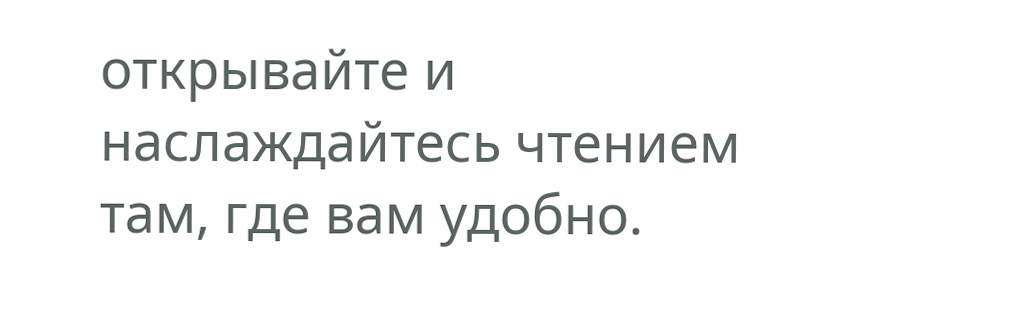открывайте и наслаждайтесь чтением там, где вам удобно.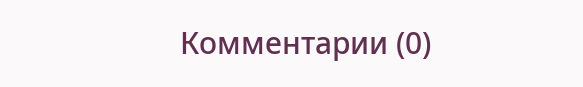Комментарии (0)